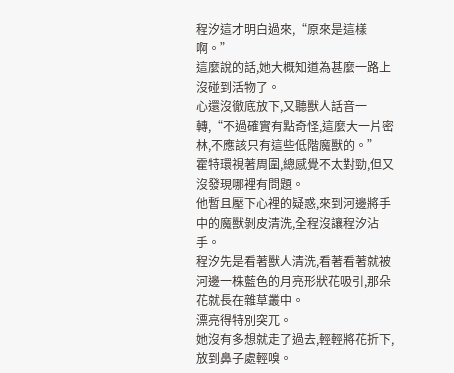程汐這才明白過來,“原來是這樣啊。”
這麼說的話,她大概知道為甚麼一路上沒碰到活物了。
心還沒徹底放下,又聽獸人話音一轉,“不過確實有點奇怪,這麼大一片密林,不應該只有這些低階魔獸的。”
霍特環視著周圍,總感覺不太對勁,但又沒發現哪裡有問題。
他暫且壓下心裡的疑惑,來到河邊將手中的魔獸剝皮清洗,全程沒讓程汐沾手。
程汐先是看著獸人清洗,看著看著就被河邊一株藍色的月亮形狀花吸引,那朵花就長在雜草叢中。
漂亮得特別突兀。
她沒有多想就走了過去,輕輕將花折下,放到鼻子處輕嗅。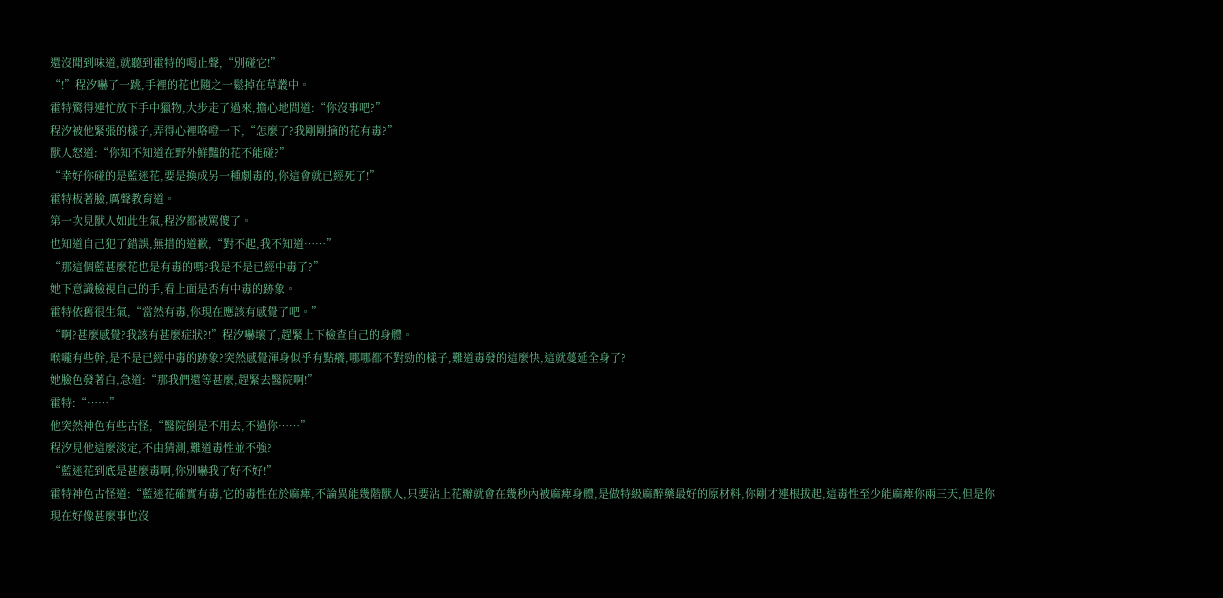還沒聞到味道,就聽到霍特的喝止聲,“別碰它!”
“!”程汐嚇了一跳,手裡的花也隨之一鬆掉在草叢中。
霍特驚得連忙放下手中獵物,大步走了過來,擔心地問道:“你沒事吧?”
程汐被他緊張的樣子,弄得心裡咯噔一下,“怎麼了?我剛剛摘的花有毒?”
獸人怒道:“你知不知道在野外鮮豔的花不能碰?”
“幸好你碰的是藍迷花,要是換成另一種劇毒的,你這會就已經死了!”
霍特板著臉,厲聲教育道。
第一次見獸人如此生氣,程汐都被罵傻了。
也知道自己犯了錯誤,無措的道歉,“對不起,我不知道……”
“那這個藍甚麼花也是有毒的嗎?我是不是已經中毒了?”
她下意識檢視自己的手,看上面是否有中毒的跡象。
霍特依舊很生氣,“當然有毒,你現在應該有感覺了吧。”
“啊?甚麼感覺?我該有甚麼症狀?!”程汐嚇壞了,趕緊上下檢查自己的身體。
喉嚨有些幹,是不是已經中毒的跡象?突然感覺渾身似乎有點癢,哪哪都不對勁的樣子,難道毒發的這麼快,這就蔓延全身了?
她臉色發著白,急道:“那我們還等甚麼,趕緊去醫院啊!”
霍特:“……”
他突然神色有些古怪,“醫院倒是不用去,不過你……”
程汐見他這麼淡定,不由猜測,難道毒性並不強?
“藍迷花到底是甚麼毒啊,你別嚇我了好不好!”
霍特神色古怪道:“藍迷花確實有毒,它的毒性在於麻痺,不論異能幾階獸人,只要沾上花瓣就會在幾秒內被麻痺身體,是做特級麻醉藥最好的原材料,你剛才連根拔起,這毒性至少能麻痺你兩三天,但是你現在好像甚麼事也沒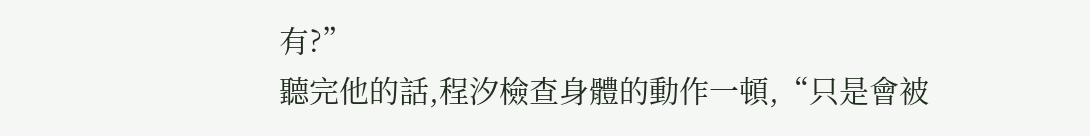有?”
聽完他的話,程汐檢查身體的動作一頓,“只是會被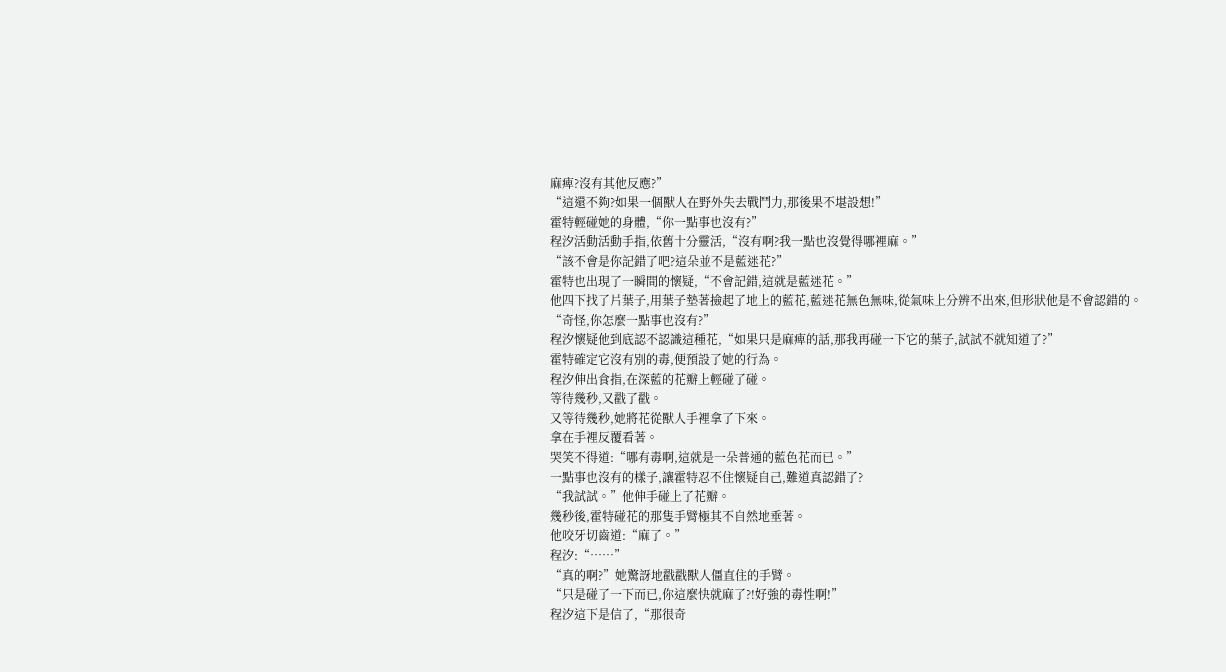麻痺?沒有其他反應?”
“這還不夠?如果一個獸人在野外失去戰鬥力,那後果不堪設想!”
霍特輕碰她的身體,“你一點事也沒有?”
程汐活動活動手指,依舊十分靈活,“沒有啊?我一點也沒覺得哪裡麻。”
“該不會是你記錯了吧?這朵並不是藍迷花?”
霍特也出現了一瞬間的懷疑,“不會記錯,這就是藍迷花。”
他四下找了片葉子,用葉子墊著撿起了地上的藍花,藍迷花無色無味,從氣味上分辨不出來,但形狀他是不會認錯的。
“奇怪,你怎麼一點事也沒有?”
程汐懷疑他到底認不認識這種花,“如果只是麻痺的話,那我再碰一下它的葉子,試試不就知道了?”
霍特確定它沒有別的毒,便預設了她的行為。
程汐伸出食指,在深藍的花瓣上輕碰了碰。
等待幾秒,又戳了戳。
又等待幾秒,她將花從獸人手裡拿了下來。
拿在手裡反覆看著。
哭笑不得道:“哪有毒啊,這就是一朵普通的藍色花而已。”
一點事也沒有的樣子,讓霍特忍不住懷疑自己,難道真認錯了?
“我試試。”他伸手碰上了花瓣。
幾秒後,霍特碰花的那隻手臂極其不自然地垂著。
他咬牙切齒道:“麻了。”
程汐:“……”
“真的啊?”她驚訝地戳戳獸人僵直住的手臂。
“只是碰了一下而已,你這麼快就麻了?!好強的毒性啊!”
程汐這下是信了,“那很奇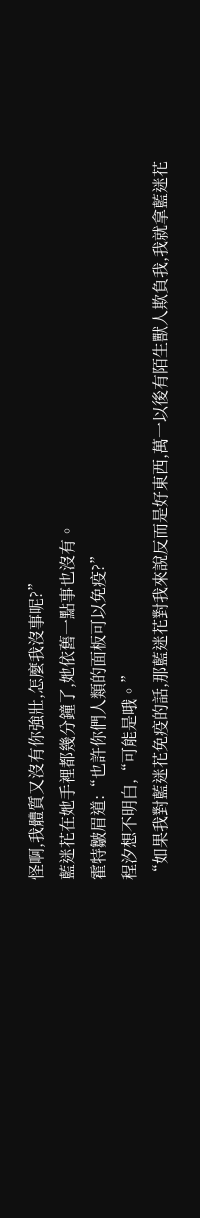怪啊,我體質又沒有你強壯,怎麼我沒事呢?”
藍迷花在她手裡都幾分鐘了,她依舊一點事也沒有。
霍特皺眉道:“也許你們人類的面板可以免疫?”
程汐想不明白,“可能是哦。”
“如果我對藍迷花免疫的話,那藍迷花對我來說反而是好東西,萬一以後有陌生獸人欺負我,我就拿藍迷花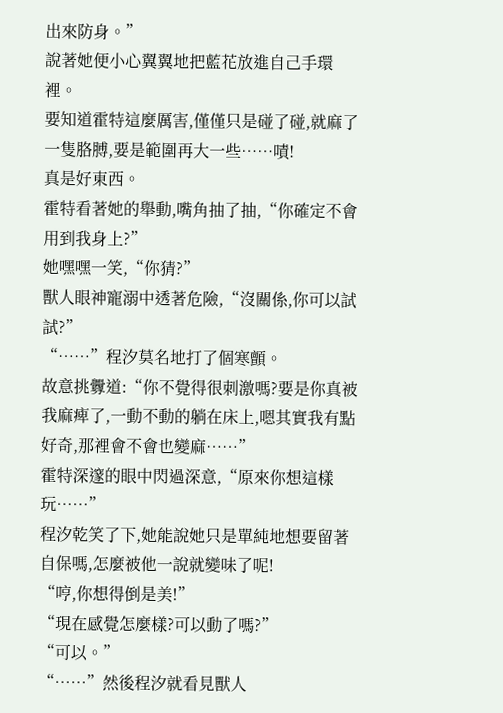出來防身。”
說著她便小心翼翼地把藍花放進自己手環裡。
要知道霍特這麼厲害,僅僅只是碰了碰,就麻了一隻胳膊,要是範圍再大一些……嘖!
真是好東西。
霍特看著她的舉動,嘴角抽了抽,“你確定不會用到我身上?”
她嘿嘿一笑,“你猜?”
獸人眼神寵溺中透著危險,“沒關係,你可以試試?”
“……”程汐莫名地打了個寒顫。
故意挑釁道:“你不覺得很刺激嗎?要是你真被我麻痺了,一動不動的躺在床上,嗯其實我有點好奇,那裡會不會也變麻……”
霍特深邃的眼中閃過深意,“原來你想這樣玩……”
程汐乾笑了下,她能說她只是單純地想要留著自保嗎,怎麼被他一說就變味了呢!
“哼,你想得倒是美!”
“現在感覺怎麼樣?可以動了嗎?”
“可以。”
“……”然後程汐就看見獸人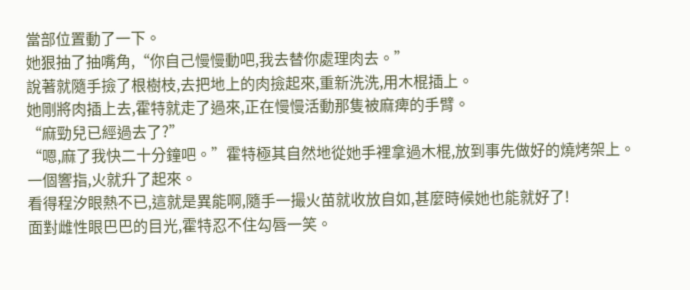當部位置動了一下。
她狠抽了抽嘴角,“你自己慢慢動吧,我去替你處理肉去。”
說著就隨手撿了根樹枝,去把地上的肉撿起來,重新洗洗,用木棍插上。
她剛將肉插上去,霍特就走了過來,正在慢慢活動那隻被麻痺的手臂。
“麻勁兒已經過去了?”
“嗯,麻了我快二十分鐘吧。”霍特極其自然地從她手裡拿過木棍,放到事先做好的燒烤架上。
一個響指,火就升了起來。
看得程汐眼熱不已,這就是異能啊,隨手一撮火苗就收放自如,甚麼時候她也能就好了!
面對雌性眼巴巴的目光,霍特忍不住勾唇一笑。